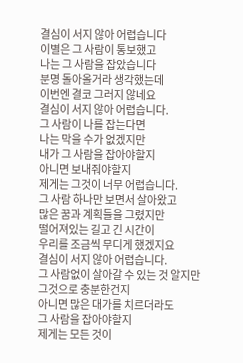결심이 서지 않아 어렵습니다
이별은 그 사람이 통보했고
나는 그 사람을 잡았습니다
분명 돌아올거라 생각했는데
이번엔 결코 그러지 않네요
결심이 서지 않아 어렵습니다.
그 사람이 나를 잡는다면
나는 막을 수가 없겠지만
내가 그 사람을 잡아야할지
아니면 보내줘야할지
제게는 그것이 너무 어렵습니다.
그 사람 하나만 보면서 살아왔고
많은 꿈과 계획들을 그렸지만
떨어져있는 길고 긴 시간이
우리를 조금씩 무디게 했겠지요
결심이 서지 않아 어렵습니다.
그 사람없이 살아갈 수 있는 것 알지만
그것으로 충분한건지
아니면 많은 대가를 치르더라도
그 사람을 잡아야할지
제게는 모든 것이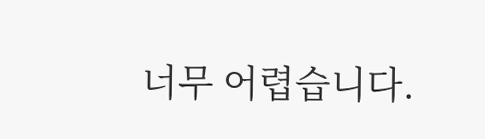너무 어렵습니다.